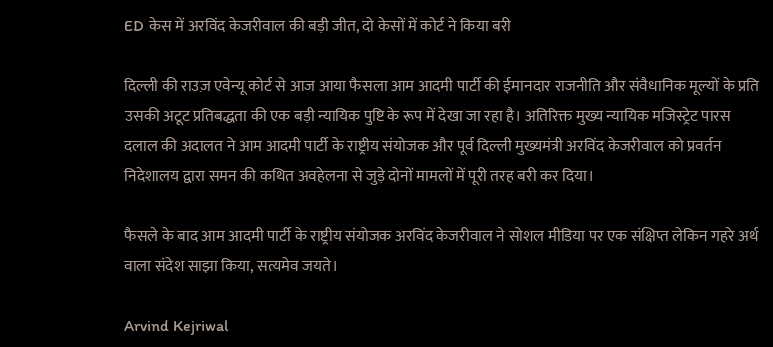ED केस में अरविंद केजरीवाल की बड़ी जीत, दो केसों में कोर्ट ने किया बरी

दिल्ली की राउज़ एवेन्यू कोर्ट से आज आया फैसला आम आदमी पार्टी की ईमानदार राजनीति और संवैधानिक मूल्यों के प्रति उसकी अटूट प्रतिबद्धता की एक बड़ी न्यायिक पुष्टि के रूप में देखा जा रहा है। अतिरिक्त मुख्य न्यायिक मजिस्ट्रेट पारस दलाल की अदालत ने आम आदमी पार्टी के राष्ट्रीय संयोजक और पूर्व दिल्ली मुख्यमंत्री अरविंद केजरीवाल को प्रवर्तन निदेशालय द्वारा समन की कथित अवहेलना से जुड़े दोनों मामलों में पूरी तरह बरी कर दिया।

फैसले के बाद आम आदमी पार्टी के राष्ट्रीय संयोजक अरविंद केजरीवाल ने सोशल मीडिया पर एक संक्षिप्त लेकिन गहरे अर्थ वाला संदेश साझा किया, सत्यमेव जयते।

Arvind Kejriwal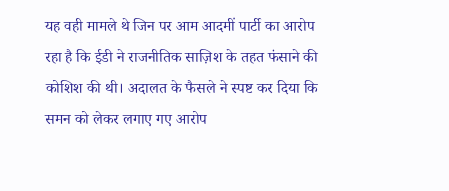यह वही मामले थे जिन पर आम आदमीं पार्टी का आरोप रहा है कि ईडी ने राजनीतिक साज़िश के तहत फंसाने की कोशिश की थी। अदालत के फैसले ने स्पष्ट कर दिया कि समन को लेकर लगाए गए आरोप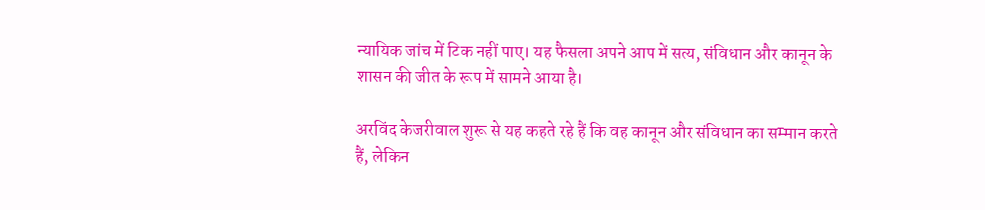न्यायिक जांच में टिक नहीं पाए। यह फैसला अपने आप में सत्य, संविधान और कानून के शासन की जीत के रूप में सामने आया है।

अरविंद केजरीवाल शुरू से यह कहते रहे हैं कि वह कानून और संविधान का सम्मान करते हैं, लेकिन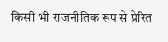किसी भी राजनीतिक रूप से प्रेरित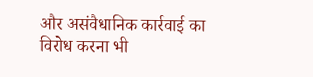और असंवैधानिक कार्रवाई का विरोध करना भी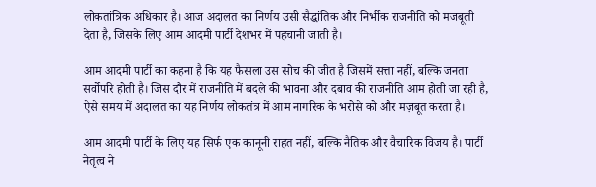लोकतांत्रिक अधिकार है। आज अदालत का निर्णय उसी सैद्धांतिक और निर्भीक राजनीति को मजबूती देता है, जिसके लिए आम आदमी पार्टी देशभर में पहचानी जाती है।

आम आदमी पार्टी का कहना है कि यह फैसला उस सोच की जीत है जिसमें सत्ता नहीं, बल्कि जनता सर्वोपरि होती है। जिस दौर में राजनीति में बदले की भावना और दबाव की राजनीति आम होती जा रही है, ऐसे समय में अदालत का यह निर्णय लोकतंत्र में आम नागरिक के भरोसे को और मज़बूत करता है।

आम आदमी पार्टी के लिए यह सिर्फ एक कानूनी राहत नहीं, बल्कि नैतिक और वैचारिक विजय है। पार्टी नेतृत्व ने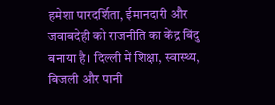हमेशा पारदर्शिता, ईमानदारी और जवाबदेही को राजनीति का केंद्र बिंदु बनाया है। दिल्ली में शिक्षा, स्वास्थ्य, बिजली और पानी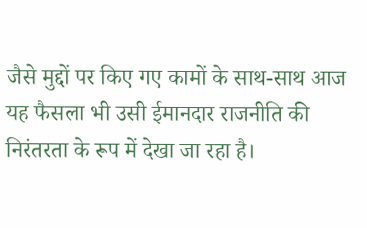जैसे मुद्दों पर किए गए कामों के साथ-साथ आज यह फैसला भी उसी ईमानदार राजनीति की निरंतरता के रूप में देखा जा रहा है।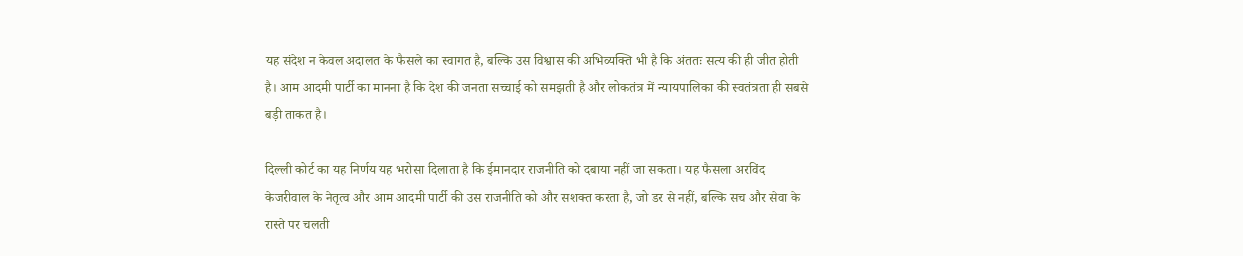यह संदेश न केवल अदालत के फैसले का स्वागत है, बल्कि उस विश्वास की अभिव्यक्ति भी है कि अंततः सत्य की ही जीत होती है। आम आदमी पार्टी का मानना है कि देश की जनता सच्चाई को समझती है और लोकतंत्र में न्यायपालिका की स्वतंत्रता ही सबसे बड़ी ताकत है।

दिल्ली कोर्ट का यह निर्णय यह भरोसा दिलाता है कि ईमानदार राजनीति को दबाया नहीं जा सकता। यह फैसला अरविंद केजरीवाल के नेतृत्व और आम आदमी पार्टी की उस राजनीति को और सशक्त करता है, जो डर से नहीं, बल्कि सच और सेवा के रास्ते पर चलती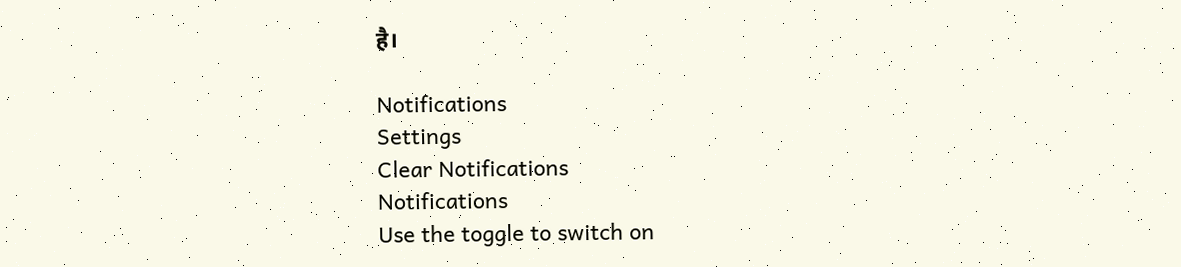है।

Notifications
Settings
Clear Notifications
Notifications
Use the toggle to switch on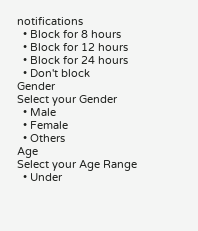notifications
  • Block for 8 hours
  • Block for 12 hours
  • Block for 24 hours
  • Don't block
Gender
Select your Gender
  • Male
  • Female
  • Others
Age
Select your Age Range
  • Under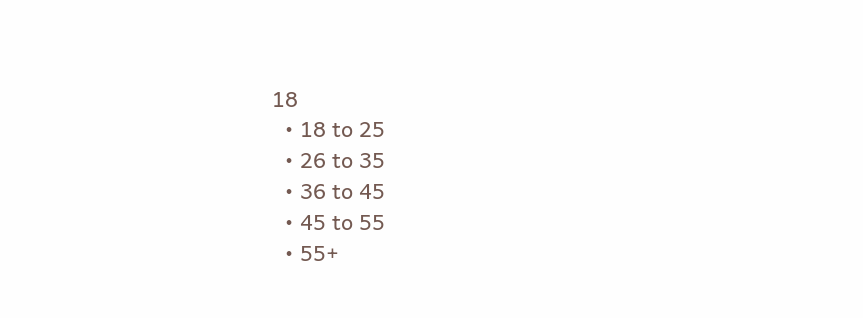18
  • 18 to 25
  • 26 to 35
  • 36 to 45
  • 45 to 55
  • 55+